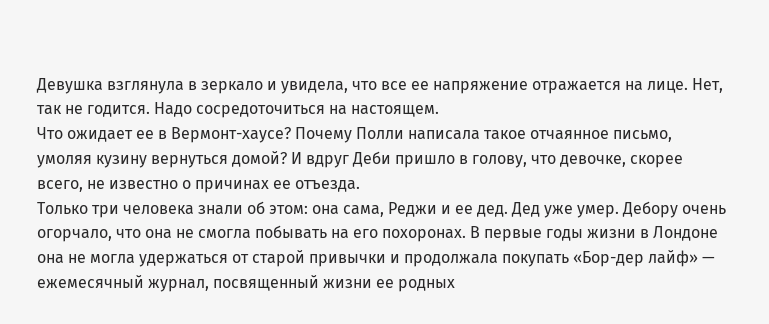Девушка взглянула в зеркало и увидела, что все ее напряжение отражается на лице. Нет, так не годится. Надо сосредоточиться на настоящем.
Что ожидает ее в Вермонт-хаусе? Почему Полли написала такое отчаянное письмо, умоляя кузину вернуться домой? И вдруг Деби пришло в голову, что девочке, скорее всего, не известно о причинах ее отъезда.
Только три человека знали об этом: она сама, Реджи и ее дед. Дед уже умер. Дебору очень огорчало, что она не смогла побывать на его похоронах. В первые годы жизни в Лондоне она не могла удержаться от старой привычки и продолжала покупать «Бор-дер лайф» — ежемесячный журнал, посвященный жизни ее родных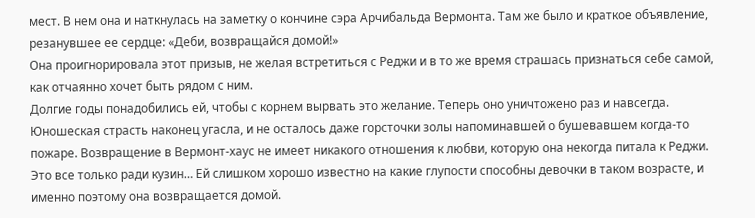мест. В нем она и наткнулась на заметку о кончине сэра Арчибальда Вермонта. Там же было и краткое объявление, резанувшее ее сердце: «Деби, возвращайся домой!»
Она проигнорировала этот призыв, не желая встретиться с Реджи и в то же время страшась признаться себе самой, как отчаянно хочет быть рядом с ним.
Долгие годы понадобились ей, чтобы с корнем вырвать это желание. Теперь оно уничтожено раз и навсегда. Юношеская страсть наконец угасла, и не осталось даже горсточки золы напоминавшей о бушевавшем когда-то пожаре. Возвращение в Вермонт-хаус не имеет никакого отношения к любви, которую она некогда питала к Реджи. Это все только ради кузин… Ей слишком хорошо известно на какие глупости способны девочки в таком возрасте, и именно поэтому она возвращается домой.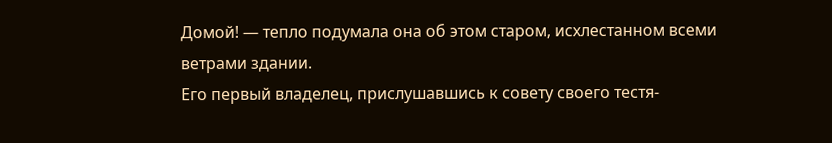Домой! — тепло подумала она об этом старом, исхлестанном всеми ветрами здании.
Его первый владелец, прислушавшись к совету своего тестя-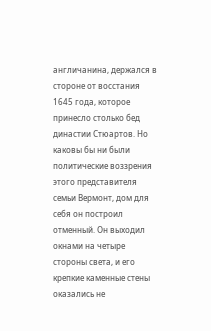англичанина, держался в стороне от восстания 1645 года, которое принесло столько бед династии Стюартов. Но каковы бы ни были политические воззрения этого представителя семьи Вермонт, дом для себя он построил отменный. Он выходил окнами на четыре стороны света, и его крепкие каменные стены оказались не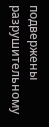подвержены разрушительному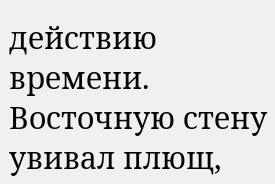действию времени. Восточную стену увивал плющ,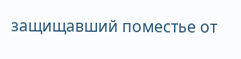защищавший поместье от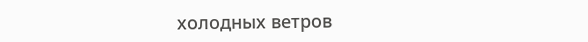холодных ветров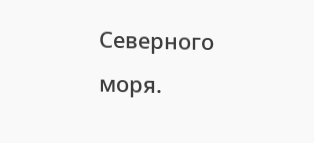Северного моря.